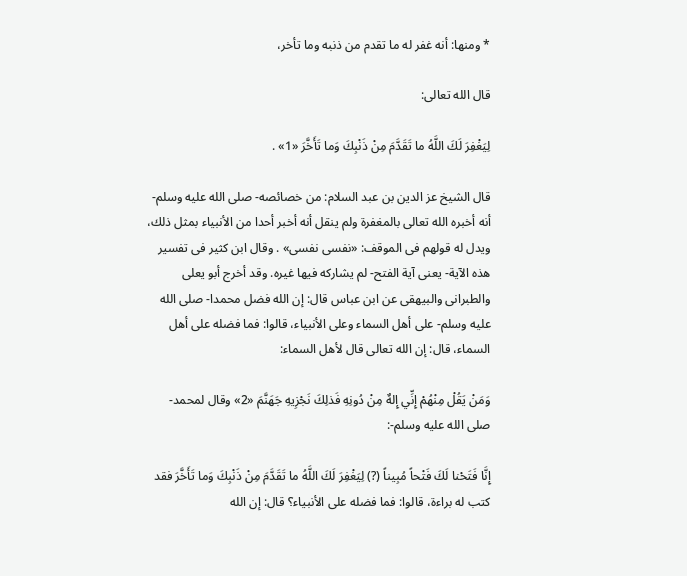* ومنها: أنه غفر له ما تقدم من ذنبه وما تأخر،

قال الله تعالى:

لِيَغْفِرَ لَكَ اللَّهُ ما تَقَدَّمَ مِنْ ذَنْبِكَ وَما تَأَخَّرَ «1» .

قال الشيخ عز الدين بن عبد السلام: من خصائصه- صلى الله عليه وسلم- أنه أخبره الله تعالى بالمغفرة ولم ينقل أنه أخبر أحدا من الأنبياء بمثل ذلك، ويدل له قولهم فى الموقف: «نفسى نفسى» . وقال ابن كثير فى تفسير هذه الآية- يعنى آية الفتح- لم يشاركه فيها غيره. وقد أخرج أبو يعلى والطبرانى والبيهقى عن ابن عباس قال: إن الله فضل محمدا- صلى الله عليه وسلم- على أهل السماء وعلى الأنبياء، قالوا: فما فضله على أهل السماء، قال: إن الله تعالى قال لأهل السماء:

وَمَنْ يَقُلْ مِنْهُمْ إِنِّي إِلهٌ مِنْ دُونِهِ فَذلِكَ نَجْزِيهِ جَهَنَّمَ «2» وقال لمحمد- صلى الله عليه وسلم-:

إِنَّا فَتَحْنا لَكَ فَتْحاً مُبِيناً (?) لِيَغْفِرَ لَكَ اللَّهُ ما تَقَدَّمَ مِنْ ذَنْبِكَ وَما تَأَخَّرَ فقد كتب له براءة، قالوا: فما فضله على الأنبياء؟ قال: إن الله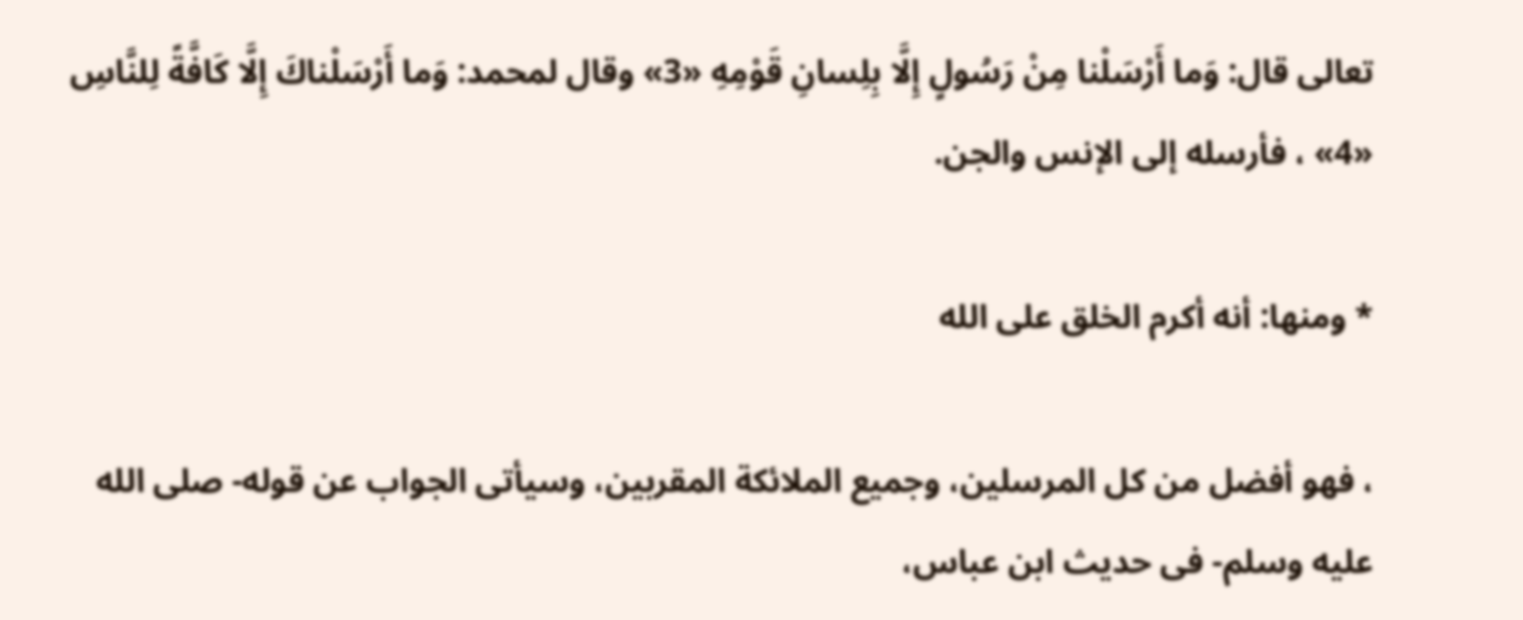تعالى قال: وَما أَرْسَلْنا مِنْ رَسُولٍ إِلَّا بِلِسانِ قَوْمِهِ «3» وقال لمحمد: وَما أَرْسَلْناكَ إِلَّا كَافَّةً لِلنَّاسِ «4» ، فأرسله إلى الإنس والجن.

* ومنها: أنه أكرم الخلق على الله

، فهو أفضل من كل المرسلين، وجميع الملائكة المقربين، وسيأتى الجواب عن قوله- صلى الله عليه وسلم- فى حديث ابن عباس،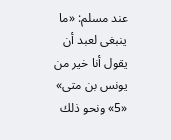عند مسلم: «ما ينبغى لعبد أن يقول أنا خير من يونس بن متى» «5» ونحو ذلك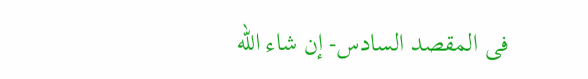فى المقصد السادس- إن شاء الله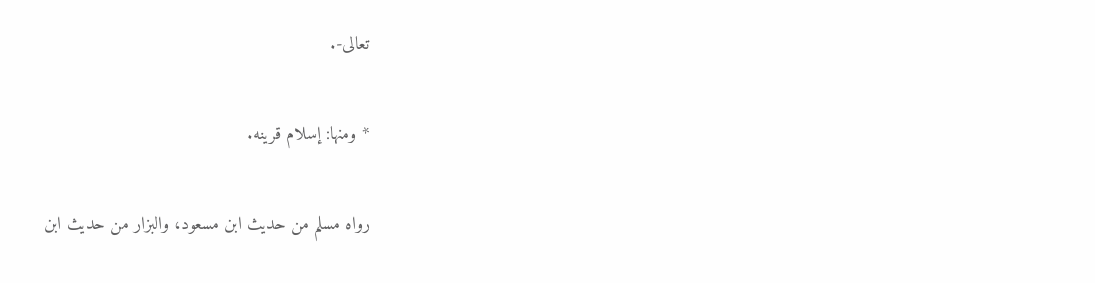تعالى-.

* ومنها: إسلام قرينه.

رواه مسلم من حديث ابن مسعود، والبزار من حديث ابن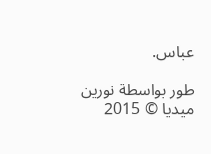عباس.

طور بواسطة نورين ميديا © 2015